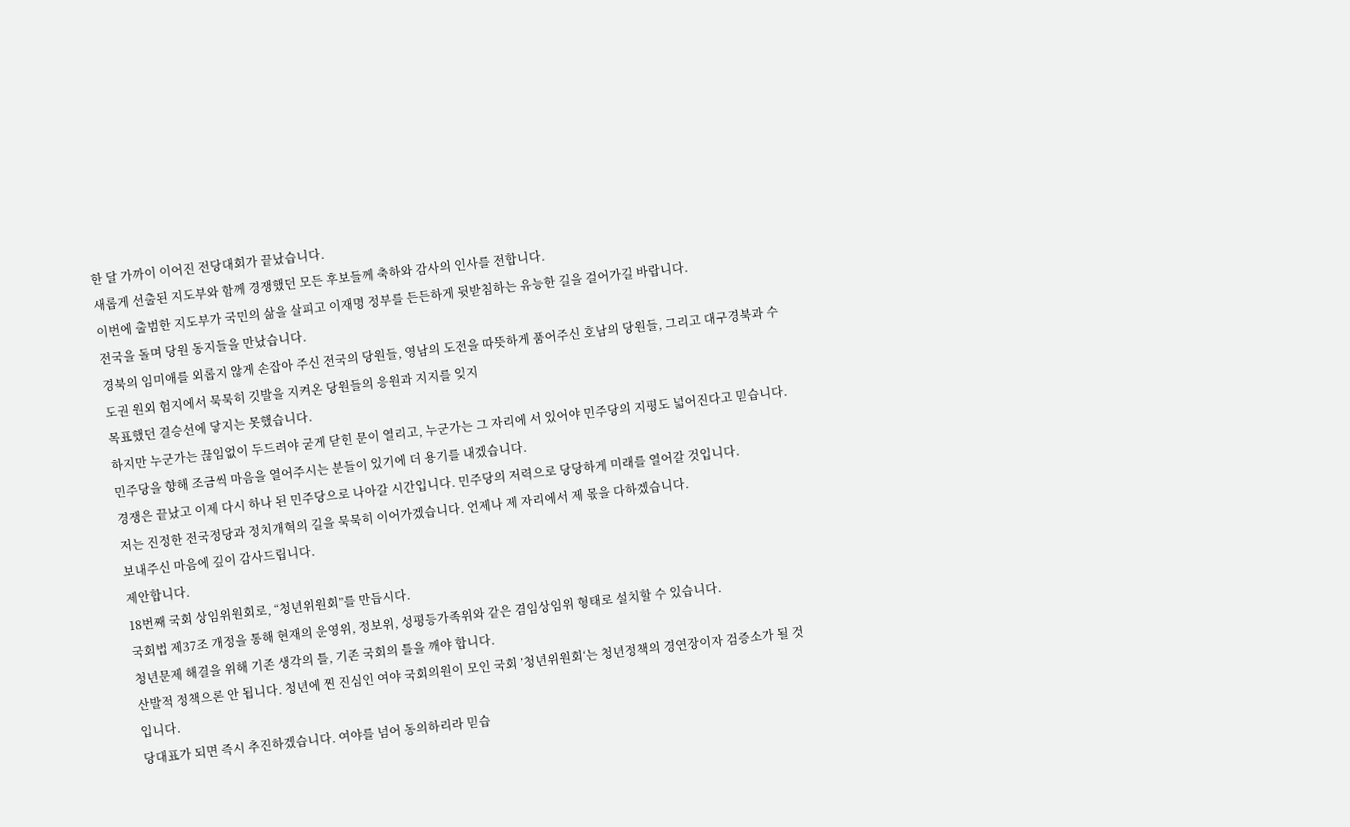한 달 가까이 이어진 전당대회가 끝났습니다.
새롭게 선출된 지도부와 함께 경쟁했던 모든 후보들께 축하와 감사의 인사를 전합니다.
이번에 출범한 지도부가 국민의 삶을 살피고 이재명 정부를 든든하게 뒷받침하는 유능한 길을 걸어가길 바랍니다.
전국을 돌며 당원 동지들을 만났습니다.
경북의 임미애를 외롭지 않게 손잡아 주신 전국의 당원들, 영남의 도전을 따뜻하게 품어주신 호남의 당원들, 그리고 대구경북과 수도권 원외 험지에서 묵묵히 깃발을 지켜온 당원들의 응원과 지지를 잊지
목표했던 결승선에 닿지는 못했습니다.
하지만 누군가는 끊임없이 두드려야 굳게 닫힌 문이 열리고, 누군가는 그 자리에 서 있어야 민주당의 지평도 넓어진다고 믿습니다. 민주당을 향해 조금씩 마음을 열어주시는 분들이 있기에 더 용기를 내겠습니다.
경쟁은 끝났고 이제 다시 하나 된 민주당으로 나아갈 시간입니다. 민주당의 저력으로 당당하게 미래를 열어갈 것입니다.
저는 진정한 전국정당과 정치개혁의 길을 묵묵히 이어가겠습니다. 언제나 제 자리에서 제 몫을 다하겠습니다.
보내주신 마음에 깊이 감사드립니다.
제안합니다.
18번째 국회 상임위원회로, “청년위원회”를 만듭시다.
국회법 제37조 개정을 통해 현재의 운영위, 정보위, 성평등가족위와 같은 겸임상임위 형태로 설치할 수 있습니다.
청년문제 해결을 위해 기존 생각의 틀, 기존 국회의 틀을 깨야 합니다.
산발적 정책으론 안 됩니다. 청년에 찐 진심인 여야 국회의원이 모인 국회 ’청년위원회‘는 청년정책의 경연장이자 검증소가 될 것입니다.
당대표가 되면 즉시 추진하겠습니다. 여야를 넘어 동의하리라 믿습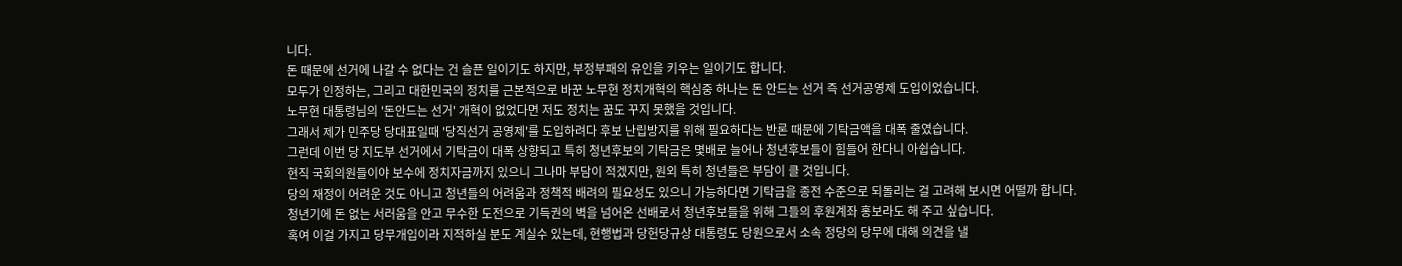니다.
돈 때문에 선거에 나갈 수 없다는 건 슬픈 일이기도 하지만, 부정부패의 유인을 키우는 일이기도 합니다.
모두가 인정하는, 그리고 대한민국의 정치를 근본적으로 바꾼 노무현 정치개혁의 핵심중 하나는 돈 안드는 선거 즉 선거공영제 도입이었습니다.
노무현 대통령님의 '돈안드는 선거' 개혁이 없었다면 저도 정치는 꿈도 꾸지 못했을 것입니다.
그래서 제가 민주당 당대표일때 '당직선거 공영제'를 도입하려다 후보 난립방지를 위해 필요하다는 반론 때문에 기탁금액을 대폭 줄였습니다.
그런데 이번 당 지도부 선거에서 기탁금이 대폭 상향되고 특히 청년후보의 기탁금은 몇배로 늘어나 청년후보들이 힘들어 한다니 아쉽습니다.
현직 국회의원들이야 보수에 정치자금까지 있으니 그나마 부담이 적겠지만, 원외 특히 청년들은 부담이 클 것입니다.
당의 재정이 어려운 것도 아니고 청년들의 어려움과 정책적 배려의 필요성도 있으니 가능하다면 기탁금을 종전 수준으로 되돌리는 걸 고려해 보시면 어떨까 합니다.
청년기에 돈 없는 서러움을 안고 무수한 도전으로 기득권의 벽을 넘어온 선배로서 청년후보들을 위해 그들의 후원계좌 홍보라도 해 주고 싶습니다.
혹여 이걸 가지고 당무개입이라 지적하실 분도 계실수 있는데, 현행법과 당헌당규상 대통령도 당원으로서 소속 정당의 당무에 대해 의견을 낼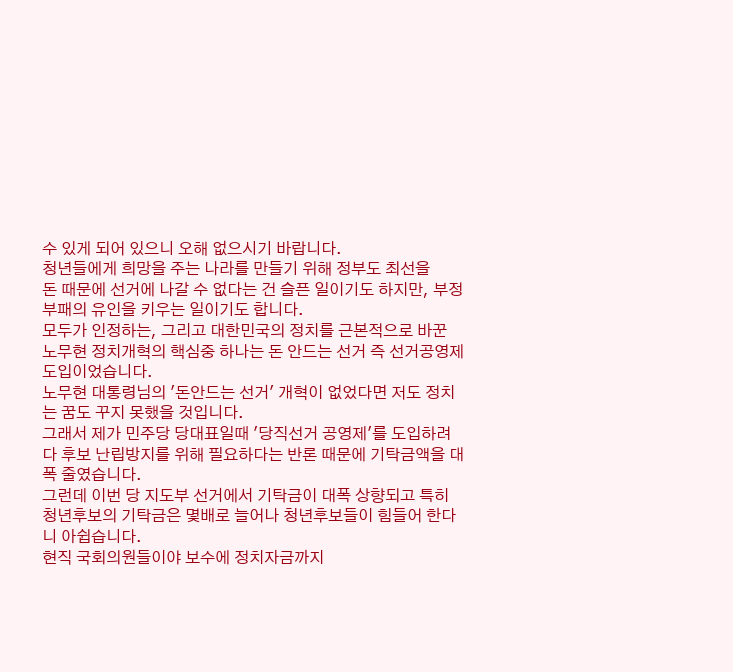수 있게 되어 있으니 오해 없으시기 바랍니다.
청년들에게 희망을 주는 나라를 만들기 위해 정부도 최선을
돈 때문에 선거에 나갈 수 없다는 건 슬픈 일이기도 하지만, 부정부패의 유인을 키우는 일이기도 합니다.
모두가 인정하는, 그리고 대한민국의 정치를 근본적으로 바꾼 노무현 정치개혁의 핵심중 하나는 돈 안드는 선거 즉 선거공영제 도입이었습니다.
노무현 대통령님의 '돈안드는 선거' 개혁이 없었다면 저도 정치는 꿈도 꾸지 못했을 것입니다.
그래서 제가 민주당 당대표일때 '당직선거 공영제'를 도입하려다 후보 난립방지를 위해 필요하다는 반론 때문에 기탁금액을 대폭 줄였습니다.
그런데 이번 당 지도부 선거에서 기탁금이 대폭 상향되고 특히 청년후보의 기탁금은 몇배로 늘어나 청년후보들이 힘들어 한다니 아쉽습니다.
현직 국회의원들이야 보수에 정치자금까지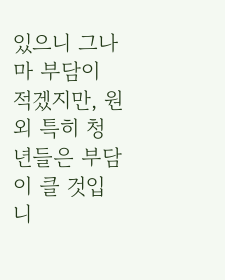있으니 그나마 부담이 적겠지만, 원외 특히 청년들은 부담이 클 것입니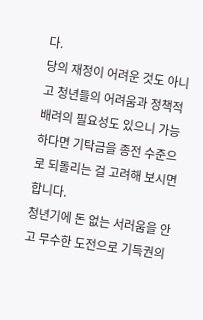다.
당의 재정이 어려운 것도 아니고 청년들의 어려움과 정책적 배려의 필요성도 있으니 가능하다면 기탁금을 종전 수준으로 되돌리는 걸 고려해 보시면 합니다.
청년기에 돈 없는 서러움을 안고 무수한 도전으로 기득권의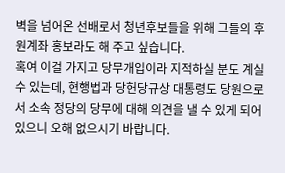벽을 넘어온 선배로서 청년후보들을 위해 그들의 후원계좌 홍보라도 해 주고 싶습니다.
혹여 이걸 가지고 당무개입이라 지적하실 분도 계실수 있는데, 현행법과 당헌당규상 대통령도 당원으로서 소속 정당의 당무에 대해 의견을 낼 수 있게 되어 있으니 오해 없으시기 바랍니다.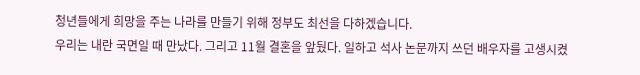청년들에게 희망을 주는 나라를 만들기 위해 정부도 최선을 다하겠습니다.
우리는 내란 국면일 때 만났다. 그리고 11월 결혼을 앞뒀다. 일하고 석사 논문까지 쓰던 배우자를 고생시켰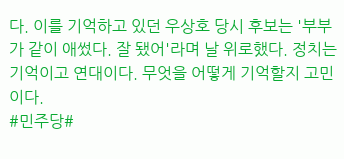다. 이를 기억하고 있던 우상호 당시 후보는 '부부가 같이 애썼다. 잘 됐어'라며 날 위로했다. 정치는 기억이고 연대이다. 무엇을 어떻게 기억할지 고민이다.
#민주당#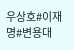우상호#이재명#변용대